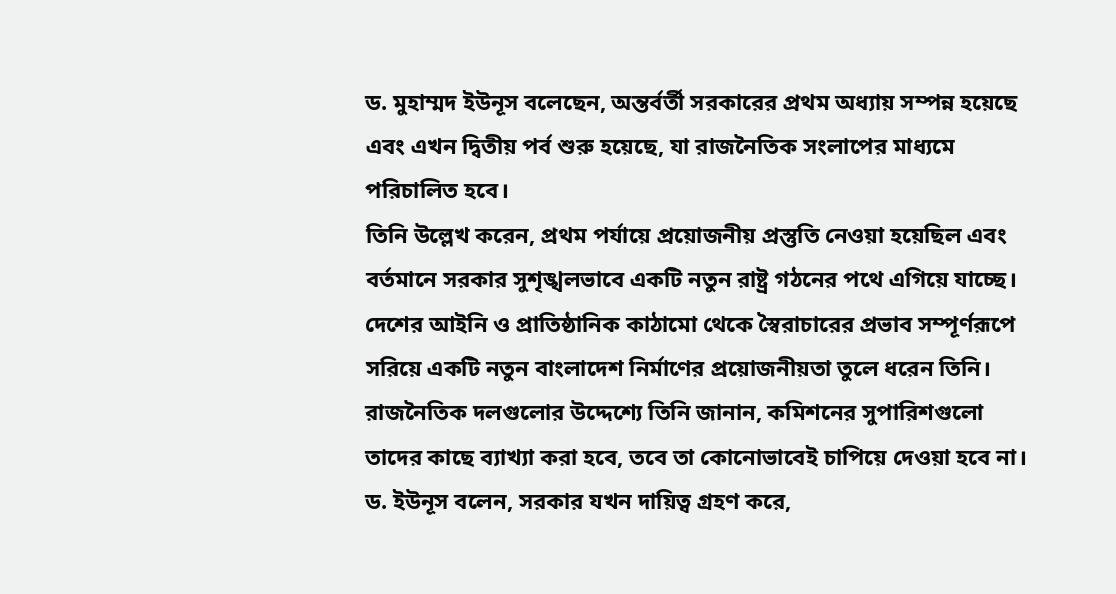ড. মুহাম্মদ ইউনূস বলেছেন, অন্তর্বর্তী সরকারের প্রথম অধ্যায় সম্পন্ন হয়েছে এবং এখন দ্বিতীয় পর্ব শুরু হয়েছে, যা রাজনৈতিক সংলাপের মাধ্যমে পরিচালিত হবে।
তিনি উল্লেখ করেন, প্রথম পর্যায়ে প্রয়োজনীয় প্রস্তুতি নেওয়া হয়েছিল এবং বর্তমানে সরকার সুশৃঙ্খলভাবে একটি নতুন রাষ্ট্র গঠনের পথে এগিয়ে যাচ্ছে। দেশের আইনি ও প্রাতিষ্ঠানিক কাঠামো থেকে স্বৈরাচারের প্রভাব সম্পূর্ণরূপে সরিয়ে একটি নতুন বাংলাদেশ নির্মাণের প্রয়োজনীয়তা তুলে ধরেন তিনি। রাজনৈতিক দলগুলোর উদ্দেশ্যে তিনি জানান, কমিশনের সুপারিশগুলো তাদের কাছে ব্যাখ্যা করা হবে, তবে তা কোনোভাবেই চাপিয়ে দেওয়া হবে না।
ড. ইউনূস বলেন, সরকার যখন দায়িত্ব গ্রহণ করে,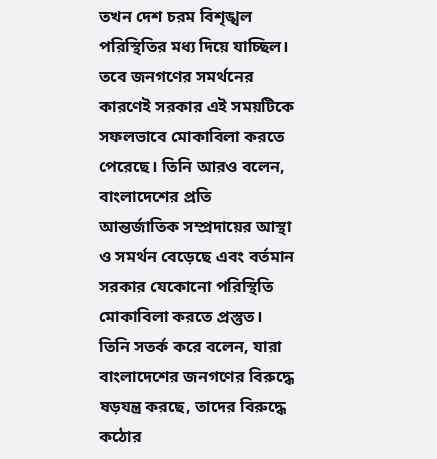তখন দেশ চরম বিশৃঙ্খল পরিস্থিতির মধ্য দিয়ে যাচ্ছিল। তবে জনগণের সমর্থনের কারণেই সরকার এই সময়টিকে সফলভাবে মোকাবিলা করতে পেরেছে। তিনি আরও বলেন, বাংলাদেশের প্রতি আন্তর্জাতিক সম্প্রদায়ের আস্থা ও সমর্থন বেড়েছে এবং বর্তমান সরকার যেকোনো পরিস্থিতি মোকাবিলা করতে প্রস্তুত।
তিনি সতর্ক করে বলেন, যারা বাংলাদেশের জনগণের বিরুদ্ধে ষড়যন্ত্র করছে, তাদের বিরুদ্ধে কঠোর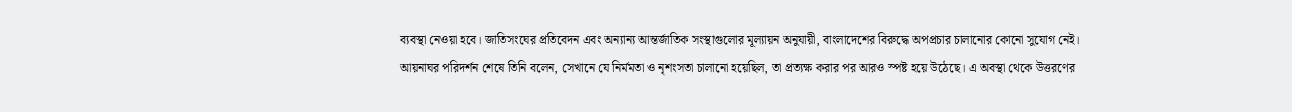ব্যবস্থা নেওয়া হবে। জাতিসংঘের প্রতিবেদন এবং অন্যান্য আন্তর্জাতিক সংস্থাগুলোর মূল্যায়ন অনুযায়ী, বাংলাদেশের বিরুদ্ধে অপপ্রচার চালানোর কোনো সুযোগ নেই।
আয়নাঘর পরিদর্শন শেষে তিনি বলেন, সেখানে যে নির্মমতা ও নৃশংসতা চালানো হয়েছিল, তা প্রত্যক্ষ করার পর আরও স্পষ্ট হয়ে উঠেছে। এ অবস্থা থেকে উত্তরণের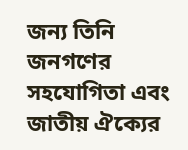জন্য তিনি জনগণের সহযোগিতা এবং জাতীয় ঐক্যের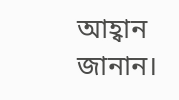আহ্বান জানান।